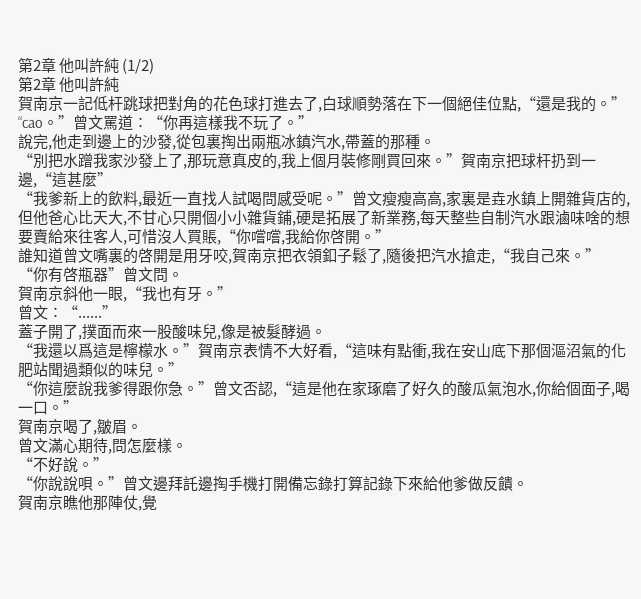第2章 他叫許純 (1/2)
第2章 他叫許純
賀南京一記低杆跳球把對角的花色球打進去了,白球順勢落在下一個絕佳位點,“還是我的。”
“cao。”曾文罵道∶“你再這樣我不玩了。”
說完,他走到邊上的沙發,從包裏掏出兩瓶冰鎮汽水,帶蓋的那種。
“別把水蹭我家沙發上了,那玩意真皮的,我上個月裝修剛買回來。”賀南京把球杆扔到一邊,“這甚麼”
“我爹新上的飲料,最近一直找人試喝問感受呢。”曾文瘦瘦高高,家裏是垚水鎮上開雜貨店的,但他爸心比天大,不甘心只開個小小雜貨鋪,硬是拓展了新業務,每天整些自制汽水跟滷味啥的想要賣給來往客人,可惜沒人買賬,“你嚐嚐,我給你啓開。”
誰知道曾文嘴裏的啓開是用牙咬,賀南京把衣領釦子鬆了,隨後把汽水搶走,“我自己來。”
“你有啓瓶器”曾文問。
賀南京斜他一眼,“我也有牙。”
曾文∶“......”
蓋子開了,撲面而來一股酸味兒,像是被髮酵過。
“我還以爲這是檸檬水。”賀南京表情不大好看,“這味有點衝,我在安山底下那個漚沼氣的化肥站聞過類似的味兒。”
“你這麼說我爹得跟你急。”曾文否認,“這是他在家琢磨了好久的酸瓜氣泡水,你給個面子,喝一口。”
賀南京喝了,皺眉。
曾文滿心期待,問怎麼樣。
“不好說。”
“你說說唄。”曾文邊拜託邊掏手機打開備忘錄打算記錄下來給他爹做反饋。
賀南京瞧他那陣仗,覺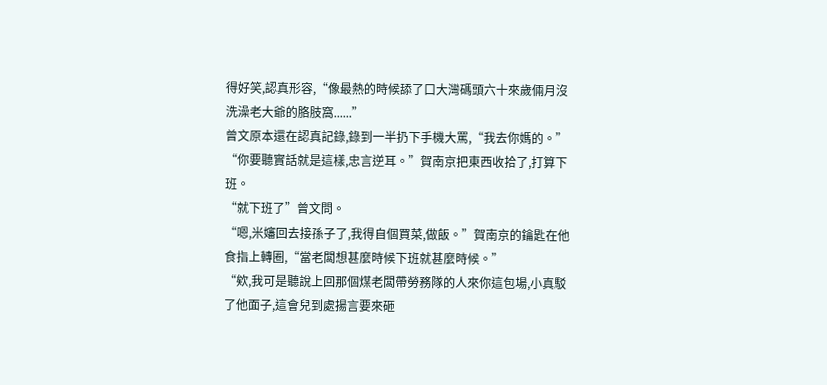得好笑,認真形容,“像最熱的時候舔了口大灣碼頭六十來歲倆月沒洗澡老大爺的胳肢窩......”
曾文原本還在認真記錄,錄到一半扔下手機大罵,“我去你媽的。”
“你要聽實話就是這樣,忠言逆耳。”賀南京把東西收拾了,打算下班。
“就下班了”曾文問。
“嗯,米嬸回去接孫子了,我得自個買菜,做飯。”賀南京的鑰匙在他食指上轉圈,“當老闆想甚麼時候下班就甚麼時候。”
“欸,我可是聽說上回那個煤老闆帶勞務隊的人來你這包場,小真駁了他面子,這會兒到處揚言要來砸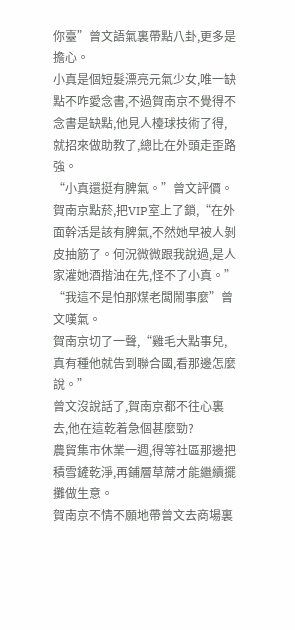你臺”曾文語氣裏帶點八卦,更多是擔心。
小真是個短髮漂亮元氣少女,唯一缺點不咋愛念書,不過賀南京不覺得不念書是缺點,他見人檯球技術了得,就招來做助教了,總比在外頭走歪路強。
“小真還挺有脾氣。”曾文評價。
賀南京點菸,把VIP室上了鎖,“在外面幹活是該有脾氣,不然她早被人剝皮抽筋了。何況微微跟我說過,是人家灌她酒揩油在先,怪不了小真。”
“我這不是怕那煤老闆鬧事麼”曾文嘆氣。
賀南京切了一聲,“雞毛大點事兒,真有種他就告到聯合國,看那邊怎麼說。”
曾文沒說話了,賀南京都不往心裏去,他在這乾着急個甚麼勁?
農貿集市休業一週,得等社區那邊把積雪鏟乾淨,再鋪層草蓆才能繼續擺攤做生意。
賀南京不情不願地帶曾文去商場裏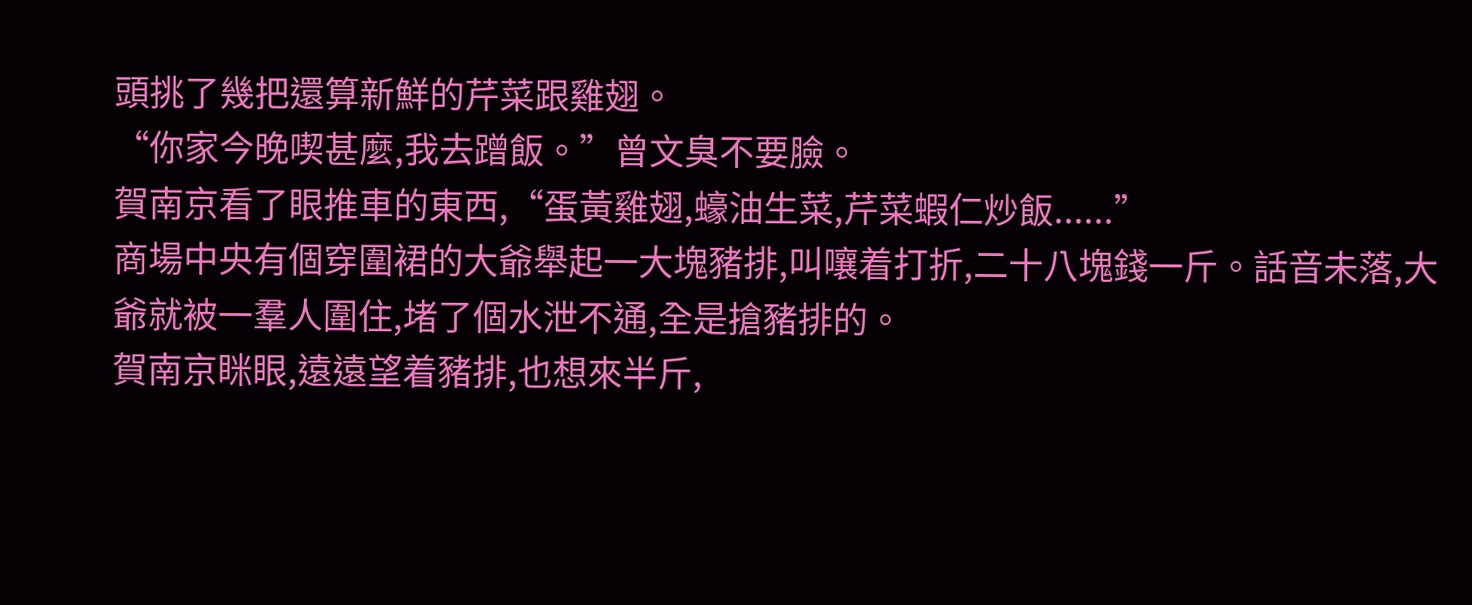頭挑了幾把還算新鮮的芹菜跟雞翅。
“你家今晚喫甚麼,我去蹭飯。”曾文臭不要臉。
賀南京看了眼推車的東西,“蛋黃雞翅,蠔油生菜,芹菜蝦仁炒飯......”
商場中央有個穿圍裙的大爺舉起一大塊豬排,叫嚷着打折,二十八塊錢一斤。話音未落,大爺就被一羣人圍住,堵了個水泄不通,全是搶豬排的。
賀南京眯眼,遠遠望着豬排,也想來半斤,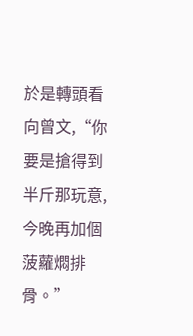於是轉頭看向曾文,“你要是搶得到半斤那玩意,今晚再加個菠蘿燜排骨。”